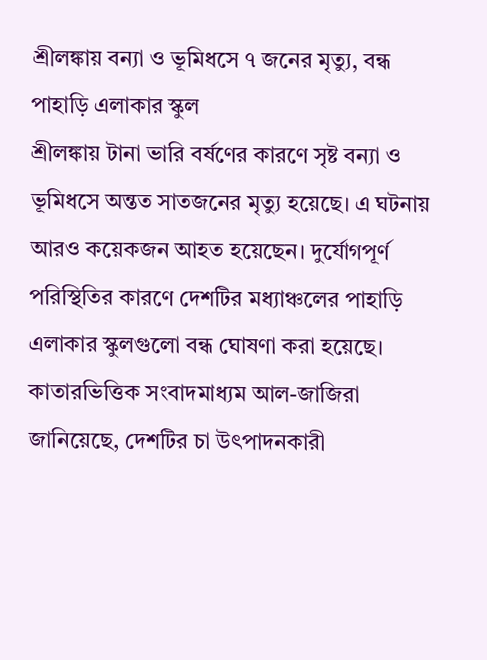শ্রীলঙ্কায় বন্যা ও ভূমিধসে ৭ জনের মৃত্যু, বন্ধ পাহাড়ি এলাকার স্কুল
শ্রীলঙ্কায় টানা ভারি বর্ষণের কারণে সৃষ্ট বন্যা ও ভূমিধসে অন্তত সাতজনের মৃত্যু হয়েছে। এ ঘটনায় আরও কয়েকজন আহত হয়েছেন। দুর্যোগপূর্ণ পরিস্থিতির কারণে দেশটির মধ্যাঞ্চলের পাহাড়ি এলাকার স্কুলগুলো বন্ধ ঘোষণা করা হয়েছে।
কাতারভিত্তিক সংবাদমাধ্যম আল-জাজিরা জানিয়েছে, দেশটির চা উৎপাদনকারী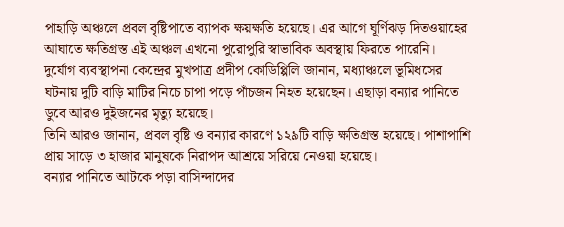পাহাড়ি অঞ্চলে প্রবল বৃষ্টিপাতে ব্যাপক ক্ষয়ক্ষতি হয়েছে। এর আগে ঘূর্ণিঝড় দিতওয়াহের আঘাতে ক্ষতিগ্রস্ত এই অঞ্চল এখনো পুরোপুরি স্বাভাবিক অবস্থায় ফিরতে পারেনি।
দুর্যোগ ব্যবস্থাপনা কেন্দ্রের মুখপাত্র প্রদীপ কোডিপ্পিলি জানান, মধ্যাঞ্চলে ভূমিধসের ঘটনায় দুটি বাড়ি মাটির নিচে চাপা পড়ে পাঁচজন নিহত হয়েছেন। এছাড়া বন্যার পানিতে ডুবে আরও দুইজনের মৃত্যু হয়েছে।
তিনি আরও জানান, প্রবল বৃষ্টি ও বন্যার কারণে ১২৯টি বাড়ি ক্ষতিগ্রস্ত হয়েছে। পাশাপাশি প্রায় সাড়ে ৩ হাজার মানুষকে নিরাপদ আশ্রয়ে সরিয়ে নেওয়া হয়েছে।
বন্যার পানিতে আটকে পড়া বাসিন্দাদের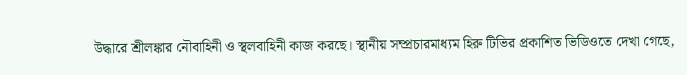উদ্ধারে শ্রীলঙ্কার নৌবাহিনী ও স্থলবাহিনী কাজ করছে। স্থানীয় সম্প্রচারমাধ্যম হিরু টিভির প্রকাশিত ভিডিওতে দেখা গেছে,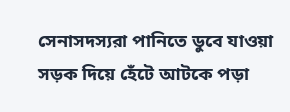সেনাসদস্যরা পানিতে ডুবে যাওয়া সড়ক দিয়ে হেঁটে আটকে পড়া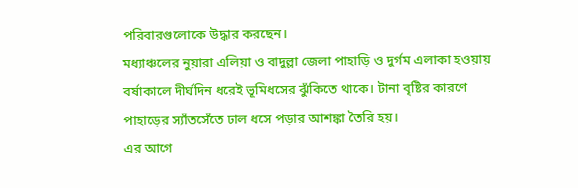পরিবারগুলোকে উদ্ধার করছেন।
মধ্যাঞ্চলের নুয়ারা এলিয়া ও বাদুল্লা জেলা পাহাড়ি ও দুর্গম এলাকা হওয়ায় বর্ষাকালে দীর্ঘদিন ধরেই ভূমিধসের ঝুঁকিতে থাকে। টানা বৃষ্টির কারণে পাহাড়ের স্যাঁতসেঁতে ঢাল ধসে পড়ার আশঙ্কা তৈরি হয়।
এর আগে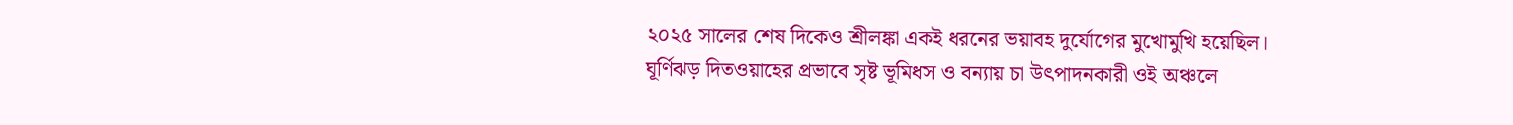২০২৫ সালের শেষ দিকেও শ্রীলঙ্কা একই ধরনের ভয়াবহ দুর্যোগের মুখোমুখি হয়েছিল। ঘূর্ণিঝড় দিতওয়াহের প্রভাবে সৃষ্ট ভূমিধস ও বন্যায় চা উৎপাদনকারী ওই অঞ্চলে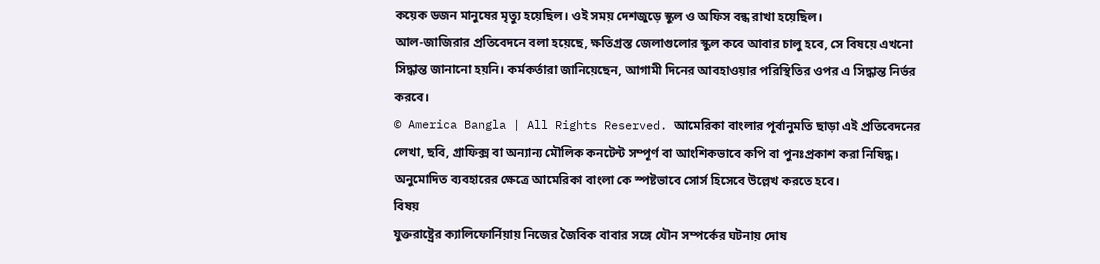কয়েক ডজন মানুষের মৃত্যু হয়েছিল। ওই সময় দেশজুড়ে স্কুল ও অফিস বন্ধ রাখা হয়েছিল।
আল-জাজিরার প্রতিবেদনে বলা হয়েছে, ক্ষতিগ্রস্ত জেলাগুলোর স্কুল কবে আবার চালু হবে, সে বিষয়ে এখনো সিদ্ধান্ত জানানো হয়নি। কর্মকর্তারা জানিয়েছেন, আগামী দিনের আবহাওয়ার পরিস্থিতির ওপর এ সিদ্ধান্ত নির্ভর করবে।
© America Bangla | All Rights Reserved. আমেরিকা বাংলার পূর্বানুমতি ছাড়া এই প্রতিবেদনের লেখা, ছবি, গ্রাফিক্স বা অন্যান্য মৌলিক কনটেন্ট সম্পূর্ণ বা আংশিকভাবে কপি বা পুনঃপ্রকাশ করা নিষিদ্ধ। অনুমোদিত ব্যবহারের ক্ষেত্রে আমেরিকা বাংলা কে স্পষ্টভাবে সোর্স হিসেবে উল্লেখ করতে হবে।
বিষয়
যুক্তরাষ্ট্রের ক্যালিফোর্নিয়ায় নিজের জৈবিক বাবার সঙ্গে যৌন সম্পর্কের ঘটনায় দোষ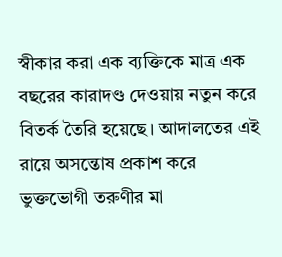স্বীকার করা এক ব্যক্তিকে মাত্র এক বছরের কারাদণ্ড দেওয়ায় নতুন করে বিতর্ক তৈরি হয়েছে। আদালতের এই রায়ে অসন্তোষ প্রকাশ করে ভুক্তভোগী তরুণীর মা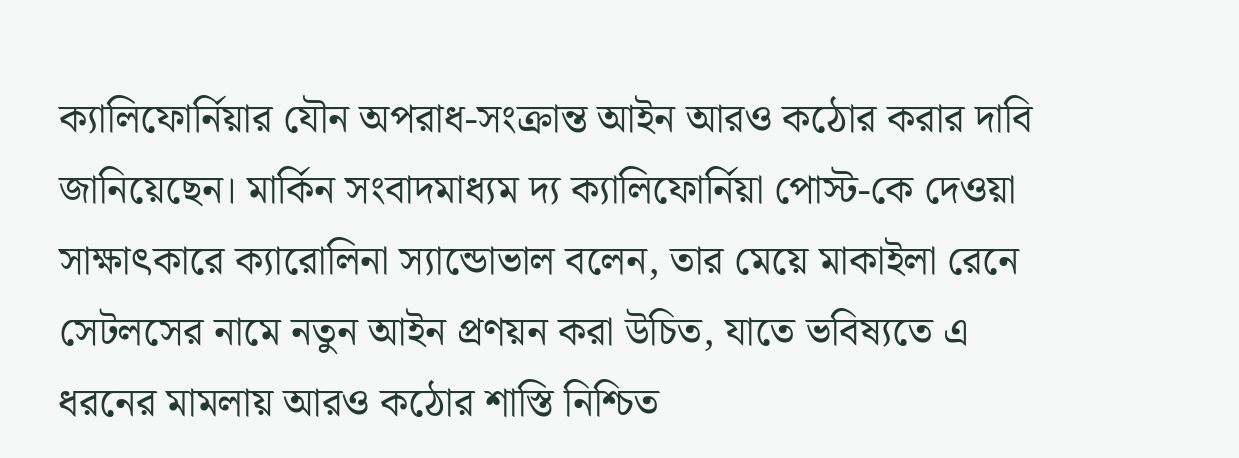ক্যালিফোর্নিয়ার যৌন অপরাধ-সংক্রান্ত আইন আরও কঠোর করার দাবি জানিয়েছেন। মার্কিন সংবাদমাধ্যম দ্য ক্যালিফোর্নিয়া পোস্ট-কে দেওয়া সাক্ষাৎকারে ক্যারোলিনা স্যান্ডোভাল বলেন, তার মেয়ে মাকাইলা রেনে সেটলসের নামে নতুন আইন প্রণয়ন করা উচিত, যাতে ভবিষ্যতে এ ধরনের মামলায় আরও কঠোর শাস্তি নিশ্চিত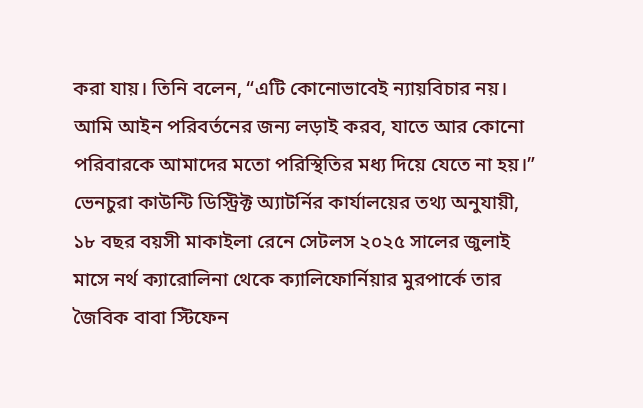করা যায়। তিনি বলেন, “এটি কোনোভাবেই ন্যায়বিচার নয়। আমি আইন পরিবর্তনের জন্য লড়াই করব, যাতে আর কোনো পরিবারকে আমাদের মতো পরিস্থিতির মধ্য দিয়ে যেতে না হয়।” ভেনচুরা কাউন্টি ডিস্ট্রিক্ট অ্যাটর্নির কার্যালয়ের তথ্য অনুযায়ী, ১৮ বছর বয়সী মাকাইলা রেনে সেটলস ২০২৫ সালের জুলাই মাসে নর্থ ক্যারোলিনা থেকে ক্যালিফোর্নিয়ার মুরপার্কে তার জৈবিক বাবা স্টিফেন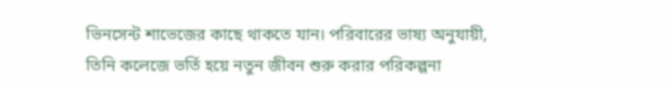ভিনসেন্ট শাভেজের কাছে থাকতে যান। পরিবারের ভাষ্য অনুযায়ী, তিনি কলেজে ভর্তি হয়ে নতুন জীবন শুরু করার পরিকল্পনা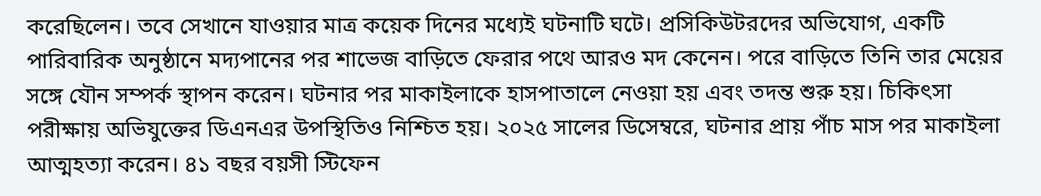করেছিলেন। তবে সেখানে যাওয়ার মাত্র কয়েক দিনের মধ্যেই ঘটনাটি ঘটে। প্রসিকিউটরদের অভিযোগ, একটি পারিবারিক অনুষ্ঠানে মদ্যপানের পর শাভেজ বাড়িতে ফেরার পথে আরও মদ কেনেন। পরে বাড়িতে তিনি তার মেয়ের সঙ্গে যৌন সম্পর্ক স্থাপন করেন। ঘটনার পর মাকাইলাকে হাসপাতালে নেওয়া হয় এবং তদন্ত শুরু হয়। চিকিৎসা পরীক্ষায় অভিযুক্তের ডিএনএর উপস্থিতিও নিশ্চিত হয়। ২০২৫ সালের ডিসেম্বরে, ঘটনার প্রায় পাঁচ মাস পর মাকাইলা আত্মহত্যা করেন। ৪১ বছর বয়সী স্টিফেন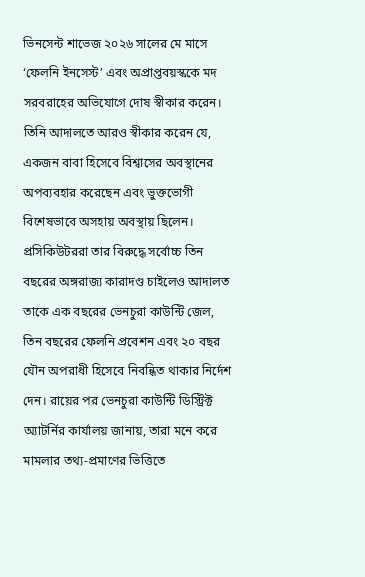ভিনসেন্ট শাভেজ ২০২৬ সালের মে মাসে ‘ফেলনি ইনসেস্ট’ এবং অপ্রাপ্তবয়স্ককে মদ সরবরাহের অভিযোগে দোষ স্বীকার করেন। তিনি আদালতে আরও স্বীকার করেন যে, একজন বাবা হিসেবে বিশ্বাসের অবস্থানের অপব্যবহার করেছেন এবং ভুক্তভোগী বিশেষভাবে অসহায় অবস্থায় ছিলেন। প্রসিকিউটররা তার বিরুদ্ধে সর্বোচ্চ তিন বছরের অঙ্গরাজ্য কারাদণ্ড চাইলেও আদালত তাকে এক বছরের ভেনচুরা কাউন্টি জেল, তিন বছরের ফেলনি প্রবেশন এবং ২০ বছর যৌন অপরাধী হিসেবে নিবন্ধিত থাকার নির্দেশ দেন। রায়ের পর ভেনচুরা কাউন্টি ডিস্ট্রিক্ট অ্যাটর্নির কার্যালয় জানায়, তারা মনে করে মামলার তথ্য-প্রমাণের ভিত্তিতে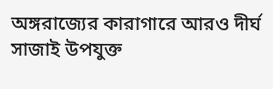অঙ্গরাজ্যের কারাগারে আরও দীর্ঘ সাজাই উপযুক্ত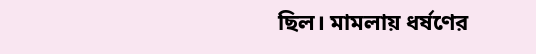ছিল। মামলায় ধর্ষণের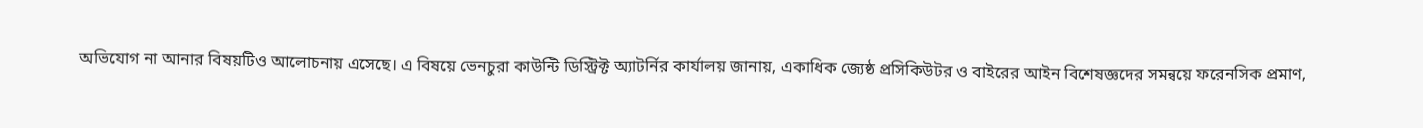অভিযোগ না আনার বিষয়টিও আলোচনায় এসেছে। এ বিষয়ে ভেনচুরা কাউন্টি ডিস্ট্রিক্ট অ্যাটর্নির কার্যালয় জানায়, একাধিক জ্যেষ্ঠ প্রসিকিউটর ও বাইরের আইন বিশেষজ্ঞদের সমন্বয়ে ফরেনসিক প্রমাণ,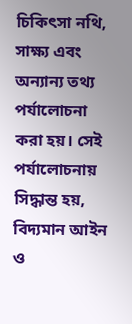চিকিৎসা নথি, সাক্ষ্য এবং অন্যান্য তথ্য পর্যালোচনা করা হয়। সেই পর্যালোচনায় সিদ্ধান্ত হয়, বিদ্যমান আইন ও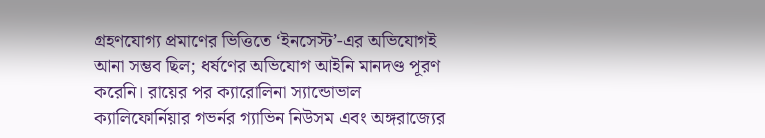গ্রহণযোগ্য প্রমাণের ভিত্তিতে ‘ইনসেস্ট’-এর অভিযোগই আনা সম্ভব ছিল; ধর্ষণের অভিযোগ আইনি মানদণ্ড পূরণ করেনি। রায়ের পর ক্যারোলিনা স্যান্ডোভাল ক্যালিফোর্নিয়ার গভর্নর গ্যাভিন নিউসম এবং অঙ্গরাজ্যের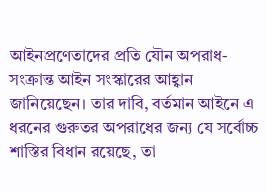আইনপ্রণেতাদের প্রতি যৌন অপরাধ-সংক্রান্ত আইন সংস্কারের আহ্বান জানিয়েছেন। তার দাবি, বর্তমান আইনে এ ধরনের গুরুতর অপরাধের জন্য যে সর্বোচ্চ শাস্তির বিধান রয়েছে, তা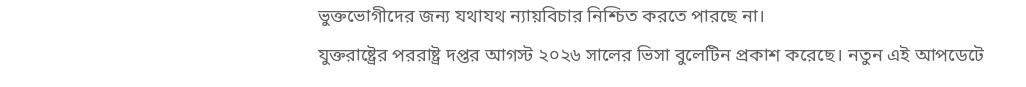ভুক্তভোগীদের জন্য যথাযথ ন্যায়বিচার নিশ্চিত করতে পারছে না।
যুক্তরাষ্ট্রের পররাষ্ট্র দপ্তর আগস্ট ২০২৬ সালের ভিসা বুলেটিন প্রকাশ করেছে। নতুন এই আপডেটে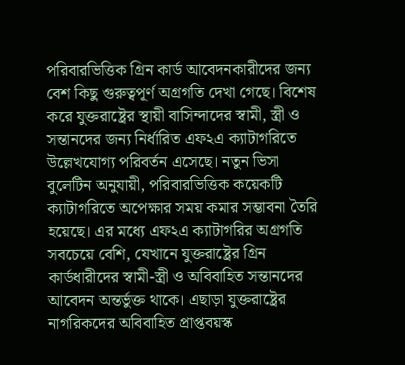পরিবারভিত্তিক গ্রিন কার্ড আবেদনকারীদের জন্য বেশ কিছু গুরুত্বপূর্ণ অগ্রগতি দেখা গেছে। বিশেষ করে যুক্তরাষ্ট্রের স্থায়ী বাসিন্দাদের স্বামী, স্ত্রী ও সন্তানদের জন্য নির্ধারিত এফ২এ ক্যাটাগরিতে উল্লেখযোগ্য পরিবর্তন এসেছে। নতুন ভিসা বুলেটিন অনুযায়ী, পরিবারভিত্তিক কয়েকটি ক্যাটাগরিতে অপেক্ষার সময় কমার সম্ভাবনা তৈরি হয়েছে। এর মধ্যে এফ২এ ক্যাটাগরির অগ্রগতি সবচেয়ে বেশি, যেখানে যুক্তরাষ্ট্রের গ্রিন কার্ডধারীদের স্বামী-স্ত্রী ও অবিবাহিত সন্তানদের আবেদন অন্তর্ভুক্ত থাকে। এছাড়া যুক্তরাষ্ট্রের নাগরিকদের অবিবাহিত প্রাপ্তবয়স্ক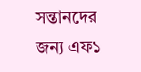সন্তানদের জন্য এফ১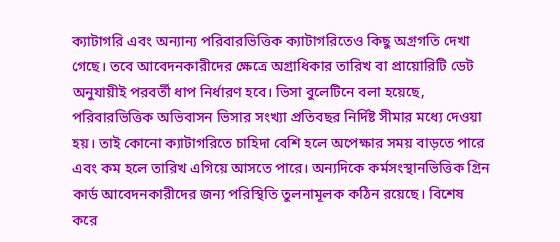ক্যাটাগরি এবং অন্যান্য পরিবারভিত্তিক ক্যাটাগরিতেও কিছু অগ্রগতি দেখা গেছে। তবে আবেদনকারীদের ক্ষেত্রে অগ্রাধিকার তারিখ বা প্রায়োরিটি ডেট অনুযায়ীই পরবর্তী ধাপ নির্ধারণ হবে। ভিসা বুলেটিনে বলা হয়েছে, পরিবারভিত্তিক অভিবাসন ভিসার সংখ্যা প্রতিবছর নির্দিষ্ট সীমার মধ্যে দেওয়া হয়। তাই কোনো ক্যাটাগরিতে চাহিদা বেশি হলে অপেক্ষার সময় বাড়তে পারে এবং কম হলে তারিখ এগিয়ে আসতে পারে। অন্যদিকে কর্মসংস্থানভিত্তিক গ্রিন কার্ড আবেদনকারীদের জন্য পরিস্থিতি তুলনামূলক কঠিন রয়েছে। বিশেষ করে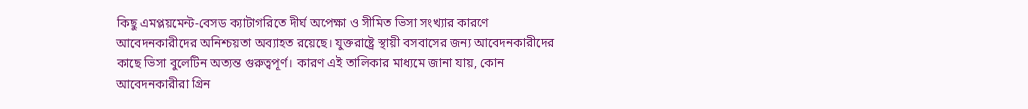কিছু এমপ্লয়মেন্ট-বেসড ক্যাটাগরিতে দীর্ঘ অপেক্ষা ও সীমিত ভিসা সংখ্যার কারণে আবেদনকারীদের অনিশ্চয়তা অব্যাহত রয়েছে। যুক্তরাষ্ট্রে স্থায়ী বসবাসের জন্য আবেদনকারীদের কাছে ভিসা বুলেটিন অত্যন্ত গুরুত্বপূর্ণ। কারণ এই তালিকার মাধ্যমে জানা যায়, কোন আবেদনকারীরা গ্রিন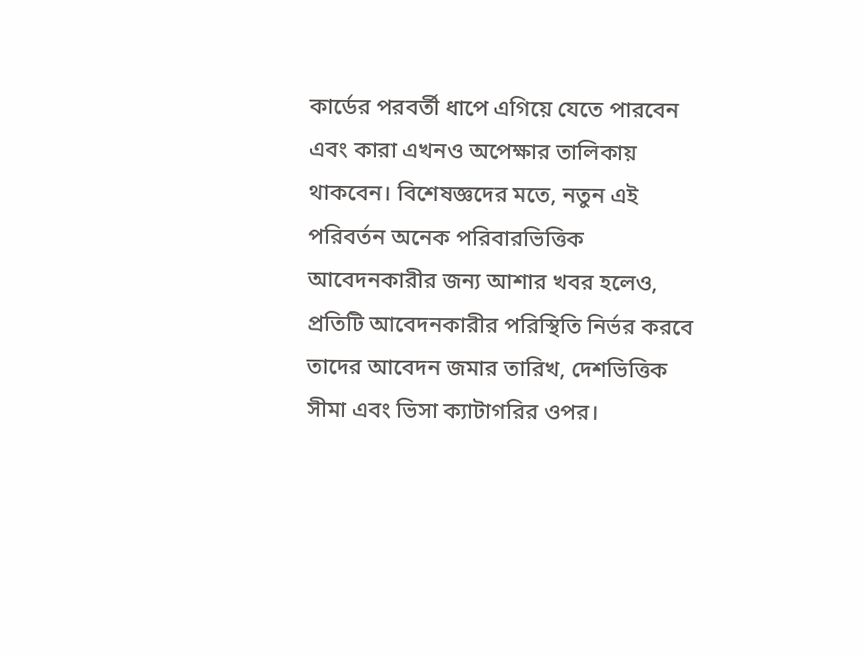কার্ডের পরবর্তী ধাপে এগিয়ে যেতে পারবেন এবং কারা এখনও অপেক্ষার তালিকায় থাকবেন। বিশেষজ্ঞদের মতে, নতুন এই পরিবর্তন অনেক পরিবারভিত্তিক আবেদনকারীর জন্য আশার খবর হলেও, প্রতিটি আবেদনকারীর পরিস্থিতি নির্ভর করবে তাদের আবেদন জমার তারিখ, দেশভিত্তিক সীমা এবং ভিসা ক্যাটাগরির ওপর।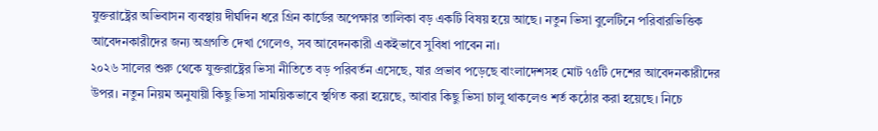যুক্তরাষ্ট্রের অভিবাসন ব্যবস্থায় দীর্ঘদিন ধরে গ্রিন কার্ডের অপেক্ষার তালিকা বড় একটি বিষয় হয়ে আছে। নতুন ভিসা বুলেটিনে পরিবারভিত্তিক আবেদনকারীদের জন্য অগ্রগতি দেখা গেলেও, সব আবেদনকারী একইভাবে সুবিধা পাবেন না।
২০২৬ সালের শুরু থেকে যুক্তরাষ্ট্রের ভিসা নীতিতে বড় পরিবর্তন এসেছে, যার প্রভাব পড়েছে বাংলাদেশসহ মোট ৭৫টি দেশের আবেদনকারীদের উপর। নতুন নিয়ম অনুযায়ী কিছু ভিসা সাময়িকভাবে স্থগিত করা হয়েছে, আবার কিছু ভিসা চালু থাকলেও শর্ত কঠোর করা হয়েছে। নিচে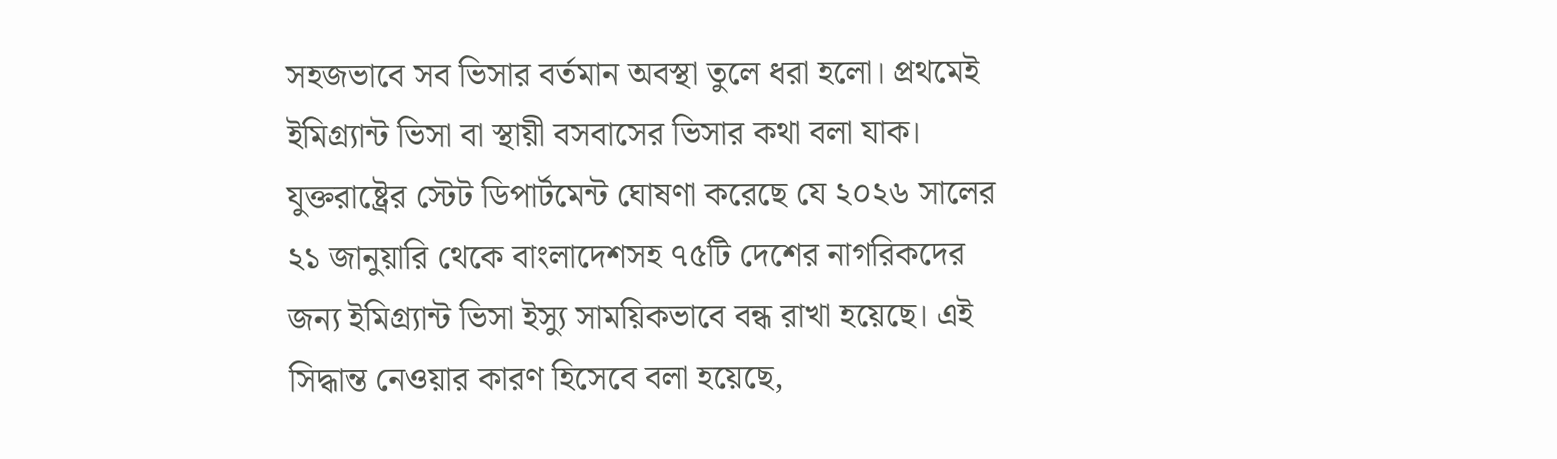সহজভাবে সব ভিসার বর্তমান অবস্থা তুলে ধরা হলো। প্রথমেই ইমিগ্র্যান্ট ভিসা বা স্থায়ী বসবাসের ভিসার কথা বলা যাক। যুক্তরাষ্ট্রের স্টেট ডিপার্টমেন্ট ঘোষণা করেছে যে ২০২৬ সালের ২১ জানুয়ারি থেকে বাংলাদেশসহ ৭৫টি দেশের নাগরিকদের জন্য ইমিগ্র্যান্ট ভিসা ইস্যু সাময়িকভাবে বন্ধ রাখা হয়েছে। এই সিদ্ধান্ত নেওয়ার কারণ হিসেবে বলা হয়েছে,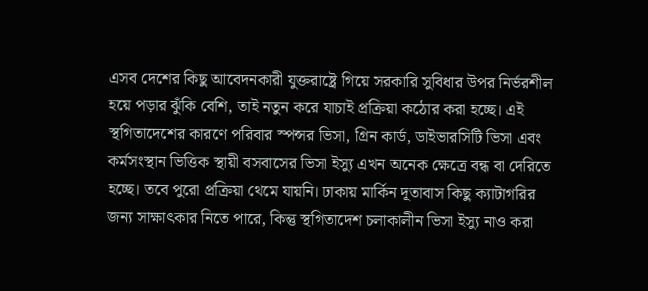এসব দেশের কিছু আবেদনকারী যুক্তরাষ্ট্রে গিয়ে সরকারি সুবিধার উপর নির্ভরশীল হয়ে পড়ার ঝুঁকি বেশি, তাই নতুন করে যাচাই প্রক্রিয়া কঠোর করা হচ্ছে। এই স্থগিতাদেশের কারণে পরিবার স্পন্সর ভিসা, গ্রিন কার্ড, ডাইভারসিটি ভিসা এবং কর্মসংস্থান ভিত্তিক স্থায়ী বসবাসের ভিসা ইস্যু এখন অনেক ক্ষেত্রে বন্ধ বা দেরিতে হচ্ছে। তবে পুরো প্রক্রিয়া থেমে যায়নি। ঢাকায় মার্কিন দূতাবাস কিছু ক্যাটাগরির জন্য সাক্ষাৎকার নিতে পারে, কিন্তু স্থগিতাদেশ চলাকালীন ভিসা ইস্যু নাও করা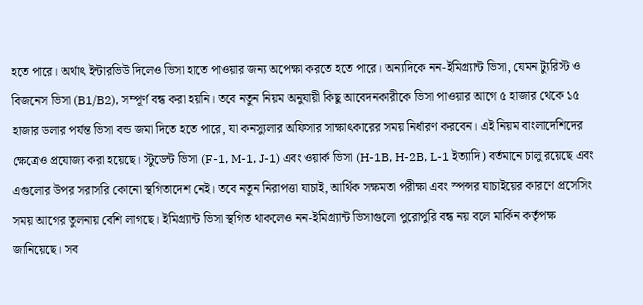হতে পারে। অর্থাৎ ইন্টারভিউ দিলেও ভিসা হাতে পাওয়ার জন্য অপেক্ষা করতে হতে পারে। অন্যদিকে নন-ইমিগ্র্যান্ট ভিসা, যেমন ট্যুরিস্ট ও বিজনেস ভিসা (B1/B2), সম্পূর্ণ বন্ধ করা হয়নি। তবে নতুন নিয়ম অনুযায়ী কিছু আবেদনকারীকে ভিসা পাওয়ার আগে ৫ হাজার থেকে ১৫ হাজার ডলার পর্যন্ত ভিসা বন্ড জমা দিতে হতে পারে, যা কনস্যুলার অফিসার সাক্ষাৎকারের সময় নির্ধারণ করবেন। এই নিয়ম বাংলাদেশিদের ক্ষেত্রেও প্রযোজ্য করা হয়েছে। স্টুডেন্ট ভিসা (F-1, M-1, J-1) এবং ওয়ার্ক ভিসা (H-1B, H-2B, L-1 ইত্যাদি) বর্তমানে চালু রয়েছে এবং এগুলোর উপর সরাসরি কোনো স্থগিতাদেশ নেই। তবে নতুন নিরাপত্তা যাচাই, আর্থিক সক্ষমতা পরীক্ষা এবং স্পন্সর যাচাইয়ের কারণে প্রসেসিং সময় আগের তুলনায় বেশি লাগছে। ইমিগ্র্যান্ট ভিসা স্থগিত থাকলেও নন-ইমিগ্র্যান্ট ভিসাগুলো পুরোপুরি বন্ধ নয় বলে মার্কিন কর্তৃপক্ষ জানিয়েছে। সব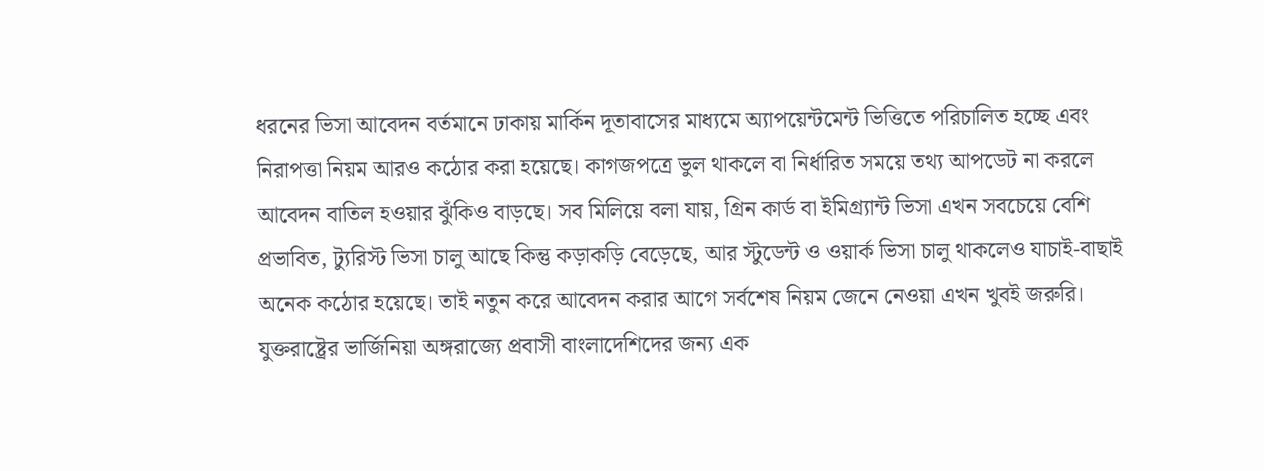ধরনের ভিসা আবেদন বর্তমানে ঢাকায় মার্কিন দূতাবাসের মাধ্যমে অ্যাপয়েন্টমেন্ট ভিত্তিতে পরিচালিত হচ্ছে এবং নিরাপত্তা নিয়ম আরও কঠোর করা হয়েছে। কাগজপত্রে ভুল থাকলে বা নির্ধারিত সময়ে তথ্য আপডেট না করলে আবেদন বাতিল হওয়ার ঝুঁকিও বাড়ছে। সব মিলিয়ে বলা যায়, গ্রিন কার্ড বা ইমিগ্র্যান্ট ভিসা এখন সবচেয়ে বেশি প্রভাবিত, ট্যুরিস্ট ভিসা চালু আছে কিন্তু কড়াকড়ি বেড়েছে, আর স্টুডেন্ট ও ওয়ার্ক ভিসা চালু থাকলেও যাচাই-বাছাই অনেক কঠোর হয়েছে। তাই নতুন করে আবেদন করার আগে সর্বশেষ নিয়ম জেনে নেওয়া এখন খুবই জরুরি।
যুক্তরাষ্ট্রের ভার্জিনিয়া অঙ্গরাজ্যে প্রবাসী বাংলাদেশিদের জন্য এক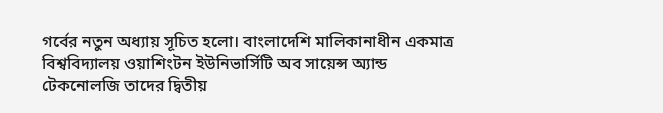গর্বের নতুন অধ্যায় সূচিত হলো। বাংলাদেশি মালিকানাধীন একমাত্র বিশ্ববিদ্যালয় ওয়াশিংটন ইউনিভার্সিটি অব সায়েন্স অ্যান্ড টেকনোলজি তাদের দ্বিতীয়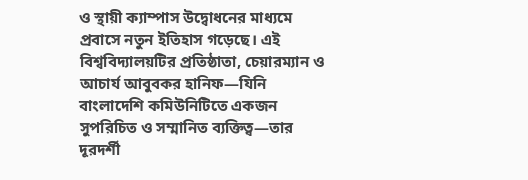ও স্থায়ী ক্যাম্পাস উদ্বোধনের মাধ্যমে প্রবাসে নতুন ইতিহাস গড়েছে। এই বিশ্ববিদ্যালয়টির প্রতিষ্ঠাতা, চেয়ারম্যান ও আচার্য আবুবকর হানিফ—যিনি বাংলাদেশি কমিউনিটিতে একজন সুপরিচিত ও সম্মানিত ব্যক্তিত্ব—তার দূরদর্শী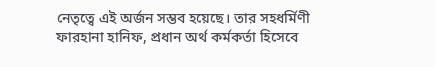নেতৃত্বে এই অর্জন সম্ভব হয়েছে। তার সহধর্মিণী ফারহানা হানিফ, প্রধান অর্থ কর্মকর্তা হিসেবে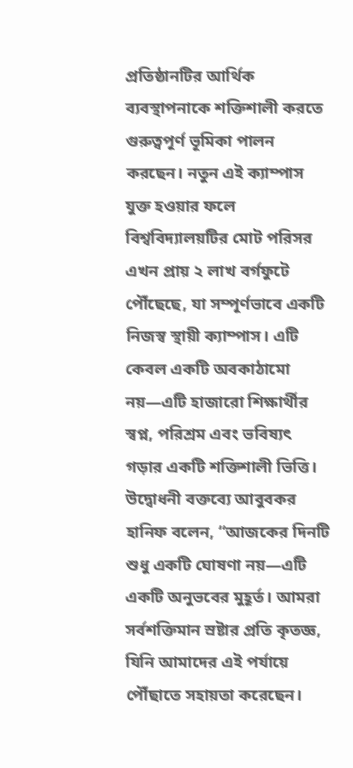প্রতিষ্ঠানটির আর্থিক ব্যবস্থাপনাকে শক্তিশালী করতে গুরুত্বপূর্ণ ভূমিকা পালন করছেন। নতুন এই ক্যাম্পাস যুক্ত হওয়ার ফলে বিশ্ববিদ্যালয়টির মোট পরিসর এখন প্রায় ২ লাখ বর্গফুটে পৌঁছেছে, যা সম্পূর্ণভাবে একটি নিজস্ব স্থায়ী ক্যাম্পাস। এটি কেবল একটি অবকাঠামো নয়—এটি হাজারো শিক্ষার্থীর স্বপ্ন, পরিশ্রম এবং ভবিষ্যৎ গড়ার একটি শক্তিশালী ভিত্তি। উদ্বোধনী বক্তব্যে আবুবকর হানিফ বলেন, “আজকের দিনটি শুধু একটি ঘোষণা নয়—এটি একটি অনুভবের মুহূর্ত। আমরা সর্বশক্তিমান স্রষ্টার প্রতি কৃতজ্ঞ, যিনি আমাদের এই পর্যায়ে পৌঁছাতে সহায়তা করেছেন।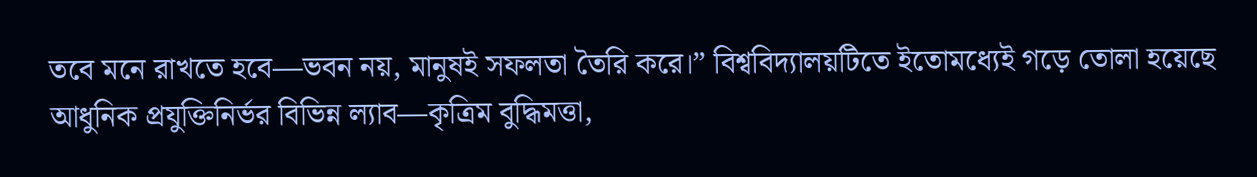তবে মনে রাখতে হবে—ভবন নয়, মানুষই সফলতা তৈরি করে।” বিশ্ববিদ্যালয়টিতে ইতোমধ্যেই গড়ে তোলা হয়েছে আধুনিক প্রযুক্তিনির্ভর বিভিন্ন ল্যাব—কৃত্রিম বুদ্ধিমত্তা,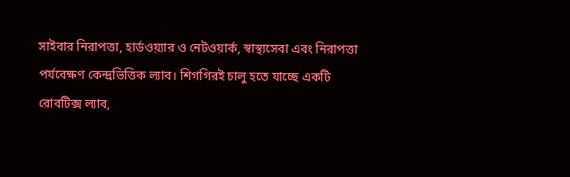সাইবার নিরাপত্তা, হার্ডওয়্যার ও নেটওয়ার্ক, স্বাস্থ্যসেবা এবং নিরাপত্তা পর্যবেক্ষণ কেন্দ্রভিত্তিক ল্যাব। শিগগিরই চালু হতে যাচ্ছে একটি রোবটিক্স ল্যাব,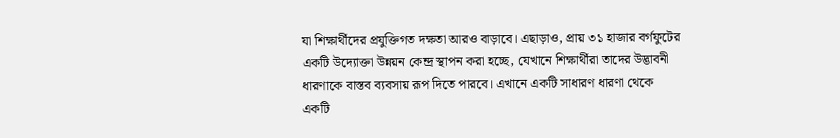যা শিক্ষার্থীদের প্রযুক্তিগত দক্ষতা আরও বাড়াবে। এছাড়াও, প্রায় ৩১ হাজার বর্গফুটের একটি উদ্যোক্তা উন্নয়ন কেন্দ্র স্থাপন করা হচ্ছে, যেখানে শিক্ষার্থীরা তাদের উদ্ভাবনী ধারণাকে বাস্তব ব্যবসায় রূপ দিতে পারবে। এখানে একটি সাধারণ ধারণা থেকে একটি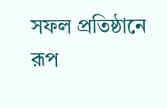সফল প্রতিষ্ঠানে রূপ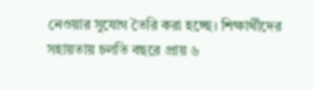নেওয়ার সুযোগ তৈরি করা হচ্ছে। শিক্ষার্থীদের সহায়তায় চলতি বছরে প্রায় ৬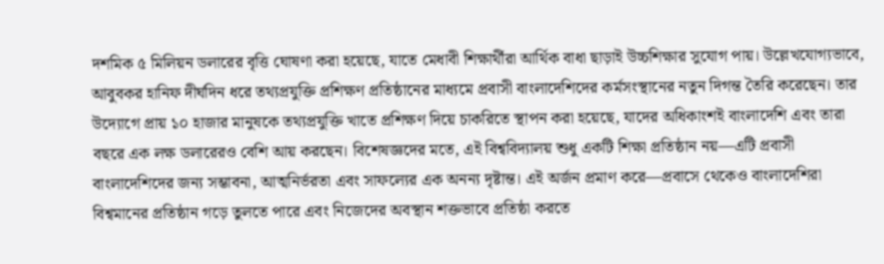দশমিক ৫ মিলিয়ন ডলারের বৃত্তি ঘোষণা করা হয়েছে, যাতে মেধাবী শিক্ষার্থীরা আর্থিক বাধা ছাড়াই উচ্চশিক্ষার সুযোগ পায়। উল্লেখযোগ্যভাবে, আবুবকর হানিফ দীর্ঘদিন ধরে তথ্যপ্রযুক্তি প্রশিক্ষণ প্রতিষ্ঠানের মাধ্যমে প্রবাসী বাংলাদেশিদের কর্মসংস্থানের নতুন দিগন্ত তৈরি করেছেন। তার উদ্যোগে প্রায় ১০ হাজার মানুষকে তথ্যপ্রযুক্তি খাতে প্রশিক্ষণ দিয়ে চাকরিতে স্থাপন করা হয়েছে, যাদের অধিকাংশই বাংলাদেশি এবং তারা বছরে এক লক্ষ ডলারেরও বেশি আয় করছেন। বিশেষজ্ঞদের মতে, এই বিশ্ববিদ্যালয় শুধু একটি শিক্ষা প্রতিষ্ঠান নয়—এটি প্রবাসী বাংলাদেশিদের জন্য সম্ভাবনা, আত্মনির্ভরতা এবং সাফল্যের এক অনন্য দৃষ্টান্ত। এই অর্জন প্রমাণ করে—প্রবাসে থেকেও বাংলাদেশিরা বিশ্বমানের প্রতিষ্ঠান গড়ে তুলতে পারে এবং নিজেদের অবস্থান শক্তভাবে প্রতিষ্ঠা করতে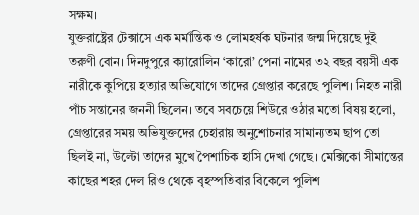সক্ষম।
যুক্তরাষ্ট্রের টেক্সাসে এক মর্মান্তিক ও লোমহর্ষক ঘটনার জন্ম দিয়েছে দুই তরুণী বোন। দিনদুপুরে ক্যারোলিন ‘কারো’ পেনা নামের ৩২ বছর বয়সী এক নারীকে কুপিয়ে হত্যার অভিযোগে তাদের গ্রেপ্তার করেছে পুলিশ। নিহত নারী পাঁচ সন্তানের জননী ছিলেন। তবে সবচেয়ে শিউরে ওঠার মতো বিষয় হলো, গ্রেপ্তারের সময় অভিযুক্তদের চেহারায় অনুশোচনার সামান্যতম ছাপ তো ছিলই না, উল্টো তাদের মুখে পৈশাচিক হাসি দেখা গেছে। মেক্সিকো সীমান্তের কাছের শহর দেল রিও থেকে বৃহস্পতিবার বিকেলে পুলিশ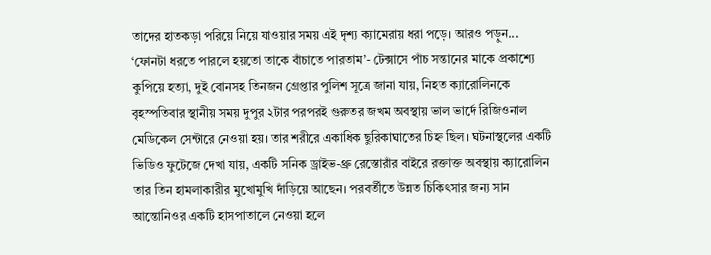তাদের হাতকড়া পরিয়ে নিয়ে যাওয়ার সময় এই দৃশ্য ক্যামেরায় ধরা পড়ে। আরও পড়ুন... ‘ফোনটা ধরতে পারলে হয়তো তাকে বাঁচাতে পারতাম’- টেক্সাসে পাঁচ সন্তানের মাকে প্রকাশ্যে কুপিয়ে হত্যা, দুই বোনসহ তিনজন গ্রেপ্তার পুলিশ সূত্রে জানা যায়, নিহত ক্যারোলিনকে বৃহস্পতিবার স্থানীয় সময় দুপুর ২টার পরপরই গুরুতর জখম অবস্থায় ভাল ভার্দে রিজিওনাল মেডিকেল সেন্টারে নেওয়া হয়। তার শরীরে একাধিক ছুরিকাঘাতের চিহ্ন ছিল। ঘটনাস্থলের একটি ভিডিও ফুটেজে দেখা যায়, একটি সনিক ড্রাইভ-থ্রু রেস্তোরাঁর বাইরে রক্তাক্ত অবস্থায় ক্যারোলিন তার তিন হামলাকারীর মুখোমুখি দাঁড়িয়ে আছেন। পরবর্তীতে উন্নত চিকিৎসার জন্য সান আন্তোনিওর একটি হাসপাতালে নেওয়া হলে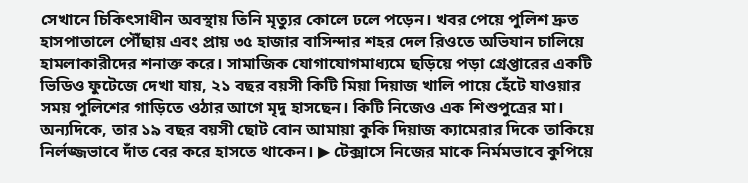সেখানে চিকিৎসাধীন অবস্থায় তিনি মৃত্যুর কোলে ঢলে পড়েন। খবর পেয়ে পুলিশ দ্রুত হাসপাতালে পৌঁছায় এবং প্রায় ৩৫ হাজার বাসিন্দার শহর দেল রিওতে অভিযান চালিয়ে হামলাকারীদের শনাক্ত করে। সামাজিক যোগাযোগমাধ্যমে ছড়িয়ে পড়া গ্রেপ্তারের একটি ভিডিও ফুটেজে দেখা যায়, ২১ বছর বয়সী কিটি মিয়া দিয়াজ খালি পায়ে হেঁটে যাওয়ার সময় পুলিশের গাড়িতে ওঠার আগে মৃদু হাসছেন। কিটি নিজেও এক শিশুপুত্রের মা। অন্যদিকে, তার ১৯ বছর বয়সী ছোট বোন আমায়া কুকি দিয়াজ ক্যামেরার দিকে তাকিয়ে নির্লজ্জভাবে দাঁত বের করে হাসতে থাকেন। ▶ টেক্সাসে নিজের মাকে নির্মমভাবে কুপিয়ে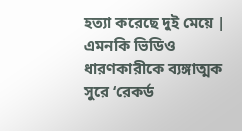হত্যা করেছে দুই মেয়ে | এমনকি ভিডিও ধারণকারীকে ব্যঙ্গাত্মক সুরে ‘রেকর্ড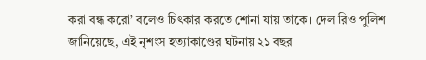করা বন্ধ করো’ বলেও চিৎকার করতে শোনা যায় তাকে। দেল রিও পুলিশ জানিয়েছে, এই নৃশংস হত্যাকাণ্ডের ঘটনায় ২১ বছর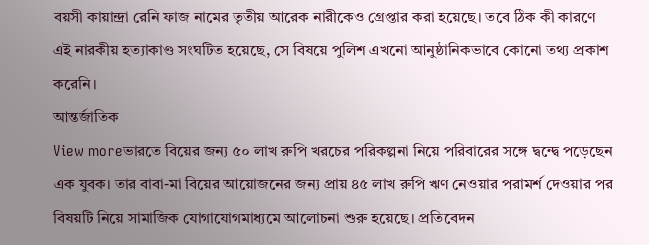বয়সী কায়ান্দ্রা রেনি ফাজ নামের তৃতীয় আরেক নারীকেও গ্রেপ্তার করা হয়েছে। তবে ঠিক কী কারণে এই নারকীয় হত্যাকাণ্ড সংঘটিত হয়েছে, সে বিষয়ে পুলিশ এখনো আনুষ্ঠানিকভাবে কোনো তথ্য প্রকাশ করেনি।
আন্তর্জাতিক
View moreভারতে বিয়ের জন্য ৫০ লাখ রুপি খরচের পরিকল্পনা নিয়ে পরিবারের সঙ্গে দ্বন্দ্বে পড়েছেন এক যুবক। তার বাবা-মা বিয়ের আয়োজনের জন্য প্রায় ৪৫ লাখ রুপি ঋণ নেওয়ার পরামর্শ দেওয়ার পর বিষয়টি নিয়ে সামাজিক যোগাযোগমাধ্যমে আলোচনা শুরু হয়েছে। প্রতিবেদন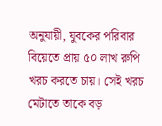অনুযায়ী, যুবকের পরিবার বিয়েতে প্রায় ৫০ লাখ রুপি খরচ করতে চায়। সেই খরচ মেটাতে তাকে বড়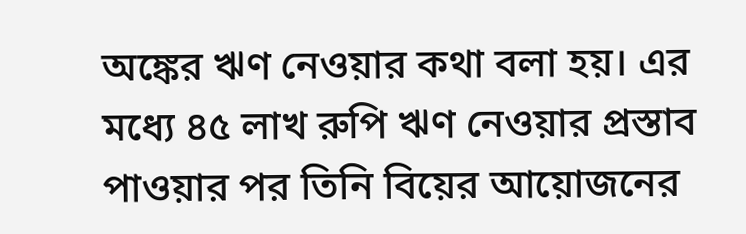অঙ্কের ঋণ নেওয়ার কথা বলা হয়। এর মধ্যে ৪৫ লাখ রুপি ঋণ নেওয়ার প্রস্তাব পাওয়ার পর তিনি বিয়ের আয়োজনের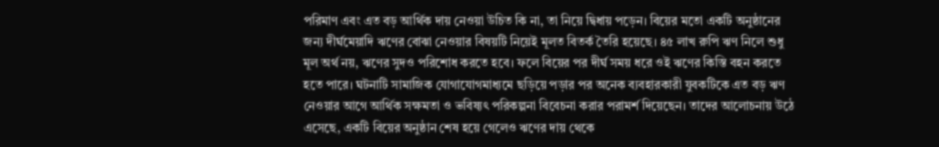পরিমাণ এবং এত বড় আর্থিক দায় নেওয়া উচিত কি না, তা নিয়ে দ্বিধায় পড়েন। বিয়ের মতো একটি অনুষ্ঠানের জন্য দীর্ঘমেয়াদি ঋণের বোঝা নেওয়ার বিষয়টি নিয়েই মূলত বিতর্ক তৈরি হয়েছে। ৪৫ লাখ রুপি ঋণ নিলে শুধু মূল অর্থ নয়, ঋণের সুদও পরিশোধ করতে হবে। ফলে বিয়ের পর দীর্ঘ সময় ধরে ওই ঋণের কিস্তি বহন করতে হতে পারে। ঘটনাটি সামাজিক যোগাযোগমাধ্যমে ছড়িয়ে পড়ার পর অনেক ব্যবহারকারী যুবকটিকে এত বড় ঋণ নেওয়ার আগে আর্থিক সক্ষমতা ও ভবিষ্যৎ পরিকল্পনা বিবেচনা করার পরামর্শ দিয়েছেন। তাদের আলোচনায় উঠে এসেছে, একটি বিয়ের অনুষ্ঠান শেষ হয়ে গেলেও ঋণের দায় থেকে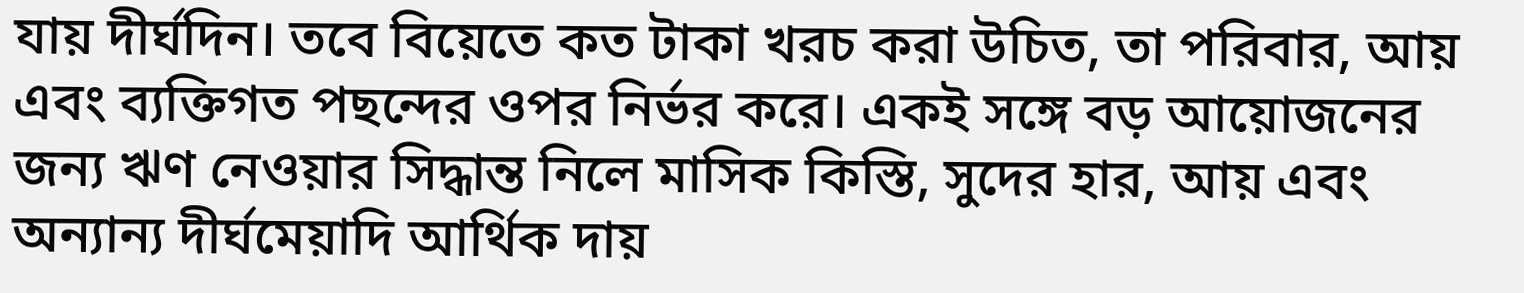যায় দীর্ঘদিন। তবে বিয়েতে কত টাকা খরচ করা উচিত, তা পরিবার, আয় এবং ব্যক্তিগত পছন্দের ওপর নির্ভর করে। একই সঙ্গে বড় আয়োজনের জন্য ঋণ নেওয়ার সিদ্ধান্ত নিলে মাসিক কিস্তি, সুদের হার, আয় এবং অন্যান্য দীর্ঘমেয়াদি আর্থিক দায়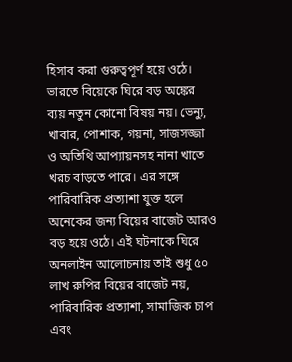হিসাব করা গুরুত্বপূর্ণ হয়ে ওঠে। ভারতে বিয়েকে ঘিরে বড় অঙ্কের ব্যয় নতুন কোনো বিষয় নয়। ভেন্যু, খাবার, পোশাক, গয়না, সাজসজ্জা ও অতিথি আপ্যায়নসহ নানা খাতে খরচ বাড়তে পারে। এর সঙ্গে পারিবারিক প্রত্যাশা যুক্ত হলে অনেকের জন্য বিয়ের বাজেট আরও বড় হয়ে ওঠে। এই ঘটনাকে ঘিরে অনলাইন আলোচনায় তাই শুধু ৫০ লাখ রুপির বিয়ের বাজেট নয়, পারিবারিক প্রত্যাশা, সামাজিক চাপ এবং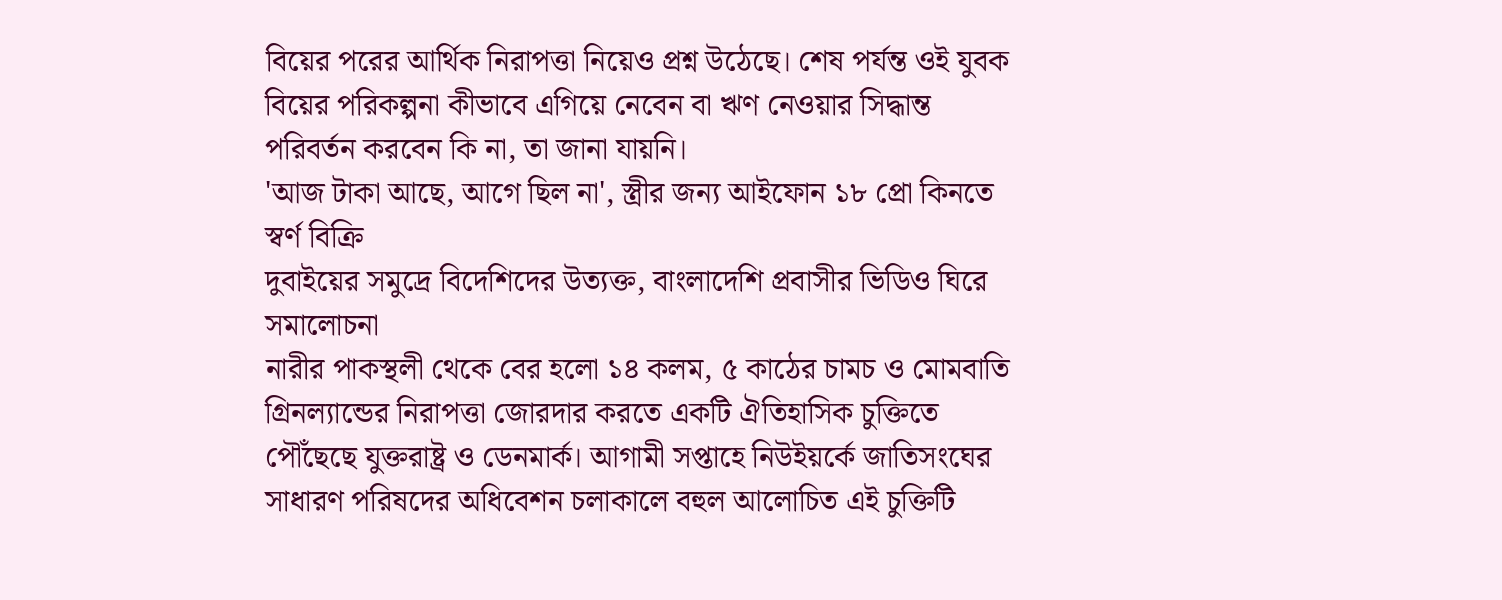বিয়ের পরের আর্থিক নিরাপত্তা নিয়েও প্রশ্ন উঠেছে। শেষ পর্যন্ত ওই যুবক বিয়ের পরিকল্পনা কীভাবে এগিয়ে নেবেন বা ঋণ নেওয়ার সিদ্ধান্ত পরিবর্তন করবেন কি না, তা জানা যায়নি।
'আজ টাকা আছে, আগে ছিল না', স্ত্রীর জন্য আইফোন ১৮ প্রো কিনতে স্বর্ণ বিক্রি
দুবাইয়ের সমুদ্রে বিদেশিদের উত্যক্ত, বাংলাদেশি প্রবাসীর ভিডিও ঘিরে সমালোচনা
নারীর পাকস্থলী থেকে বের হলো ১৪ কলম, ৫ কাঠের চামচ ও মোমবাতি
গ্রিনল্যান্ডের নিরাপত্তা জোরদার করতে একটি ঐতিহাসিক চুক্তিতে পৌঁছেছে যুক্তরাষ্ট্র ও ডেনমার্ক। আগামী সপ্তাহে নিউইয়র্কে জাতিসংঘের সাধারণ পরিষদের অধিবেশন চলাকালে বহুল আলোচিত এই চুক্তিটি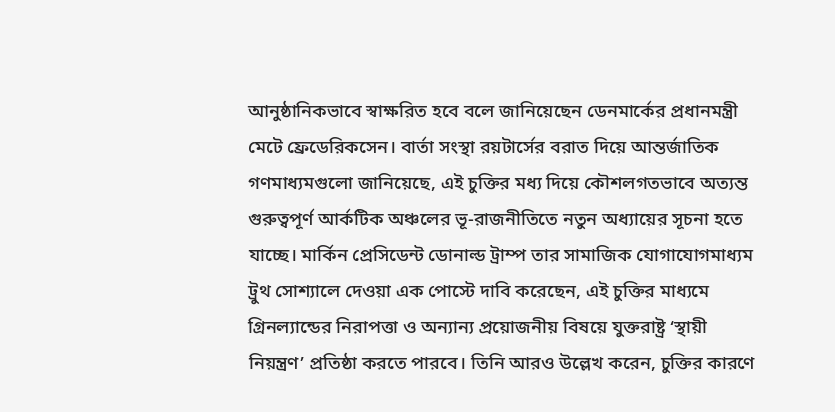আনুষ্ঠানিকভাবে স্বাক্ষরিত হবে বলে জানিয়েছেন ডেনমার্কের প্রধানমন্ত্রী মেটে ফ্রেডেরিকসেন। বার্তা সংস্থা রয়টার্সের বরাত দিয়ে আন্তর্জাতিক গণমাধ্যমগুলো জানিয়েছে, এই চুক্তির মধ্য দিয়ে কৌশলগতভাবে অত্যন্ত গুরুত্বপূর্ণ আর্কটিক অঞ্চলের ভূ-রাজনীতিতে নতুন অধ্যায়ের সূচনা হতে যাচ্ছে। মার্কিন প্রেসিডেন্ট ডোনাল্ড ট্রাম্প তার সামাজিক যোগাযোগমাধ্যম ট্রুথ সোশ্যালে দেওয়া এক পোস্টে দাবি করেছেন, এই চুক্তির মাধ্যমে গ্রিনল্যান্ডের নিরাপত্তা ও অন্যান্য প্রয়োজনীয় বিষয়ে যুক্তরাষ্ট্র ‘স্থায়ী নিয়ন্ত্রণ’ প্রতিষ্ঠা করতে পারবে। তিনি আরও উল্লেখ করেন, চুক্তির কারণে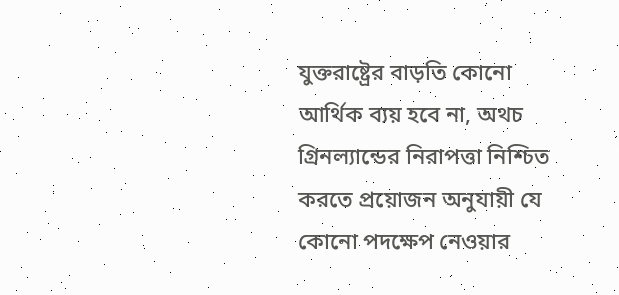যুক্তরাষ্ট্রের বাড়তি কোনো আর্থিক ব্যয় হবে না, অথচ গ্রিনল্যান্ডের নিরাপত্তা নিশ্চিত করতে প্রয়োজন অনুযায়ী যে কোনো পদক্ষেপ নেওয়ার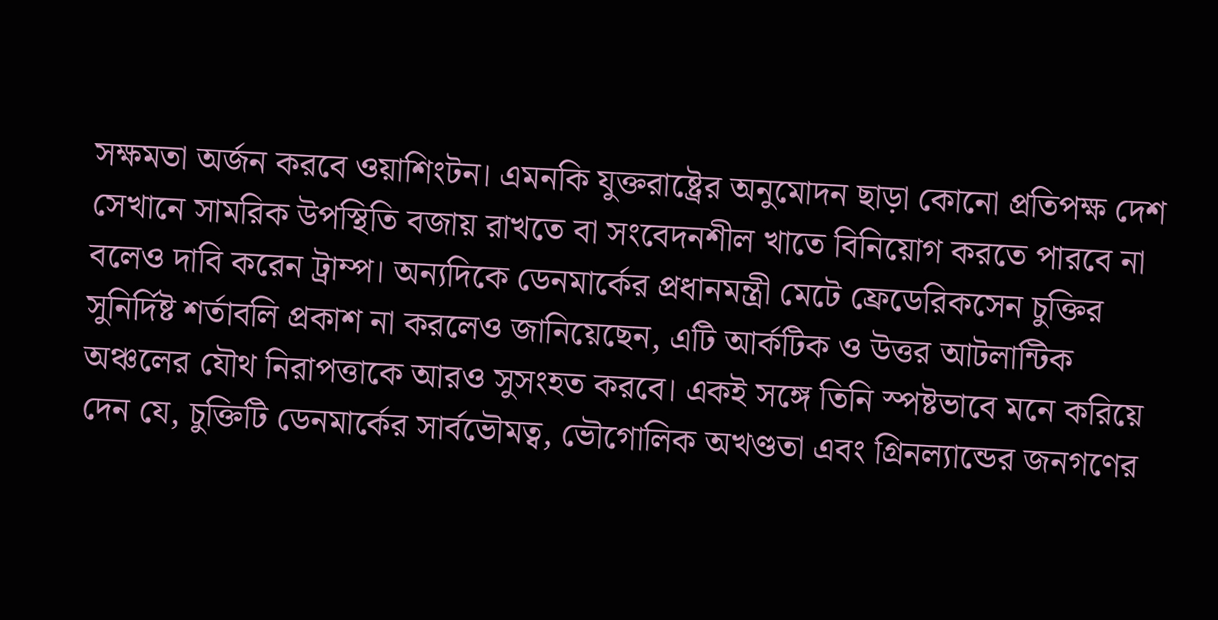সক্ষমতা অর্জন করবে ওয়াশিংটন। এমনকি যুক্তরাষ্ট্রের অনুমোদন ছাড়া কোনো প্রতিপক্ষ দেশ সেখানে সামরিক উপস্থিতি বজায় রাখতে বা সংবেদনশীল খাতে বিনিয়োগ করতে পারবে না বলেও দাবি করেন ট্রাম্প। অন্যদিকে ডেনমার্কের প্রধানমন্ত্রী মেটে ফ্রেডেরিকসেন চুক্তির সুনির্দিষ্ট শর্তাবলি প্রকাশ না করলেও জানিয়েছেন, এটি আর্কটিক ও উত্তর আটলান্টিক অঞ্চলের যৌথ নিরাপত্তাকে আরও সুসংহত করবে। একই সঙ্গে তিনি স্পষ্টভাবে মনে করিয়ে দেন যে, চুক্তিটি ডেনমার্কের সার্বভৌমত্ব, ভৌগোলিক অখণ্ডতা এবং গ্রিনল্যান্ডের জনগণের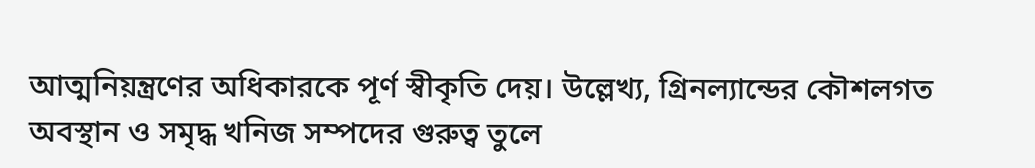আত্মনিয়ন্ত্রণের অধিকারকে পূর্ণ স্বীকৃতি দেয়। উল্লেখ্য, গ্রিনল্যান্ডের কৌশলগত অবস্থান ও সমৃদ্ধ খনিজ সম্পদের গুরুত্ব তুলে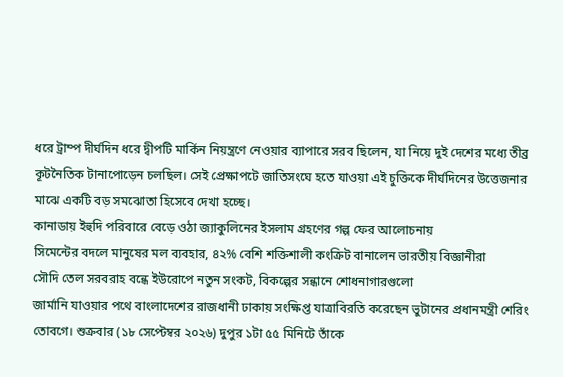ধরে ট্রাম্প দীর্ঘদিন ধরে দ্বীপটি মার্কিন নিয়ন্ত্রণে নেওয়ার ব্যাপারে সরব ছিলেন, যা নিয়ে দুই দেশের মধ্যে তীব্র কূটনৈতিক টানাপোড়েন চলছিল। সেই প্রেক্ষাপটে জাতিসংঘে হতে যাওয়া এই চুক্তিকে দীর্ঘদিনের উত্তেজনার মাঝে একটি বড় সমঝোতা হিসেবে দেখা হচ্ছে।
কানাডায় ইহুদি পরিবারে বেড়ে ওঠা জ্যাকুলিনের ইসলাম গ্রহণের গল্প ফের আলোচনায়
সিমেন্টের বদলে মানুষের মল ব্যবহার, ৪২% বেশি শক্তিশালী কংক্রিট বানালেন ভারতীয় বিজ্ঞানীরা
সৌদি তেল সরবরাহ বন্ধে ইউরোপে নতুন সংকট, বিকল্পের সন্ধানে শোধনাগারগুলো
জার্মানি যাওয়ার পথে বাংলাদেশের রাজধানী ঢাকায় সংক্ষিপ্ত যাত্রাবিরতি করেছেন ভুটানের প্রধানমন্ত্রী শেরিং তোবগে। শুক্রবার (১৮ সেপ্টেম্বর ২০২৬) দুপুর ১টা ৫৫ মিনিটে তাঁকে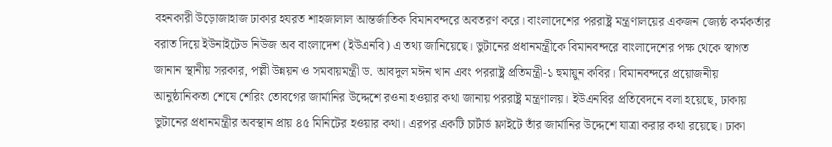বহনকারী উড়োজাহাজ ঢাকার হযরত শাহজালাল আন্তর্জাতিক বিমানবন্দরে অবতরণ করে। বাংলাদেশের পররাষ্ট্র মন্ত্রণালয়ের একজন জ্যেষ্ঠ কর্মকর্তার বরাত দিয়ে ইউনাইটেড নিউজ অব বাংলাদেশ (ইউএনবি) এ তথ্য জানিয়েছে। ভুটানের প্রধানমন্ত্রীকে বিমানবন্দরে বাংলাদেশের পক্ষ থেকে স্বাগত জানান স্থানীয় সরকার, পল্লী উন্নয়ন ও সমবায়মন্ত্রী ড. আবদুল মঈন খান এবং পররাষ্ট্র প্রতিমন্ত্রী-১ হুমায়ুন কবির। বিমানবন্দরে প্রয়োজনীয় আনুষ্ঠানিকতা শেষে শেরিং তোবগের জার্মানির উদ্দেশে রওনা হওয়ার কথা জানায় পররাষ্ট্র মন্ত্রণালয়। ইউএনবির প্রতিবেদনে বলা হয়েছে, ঢাকায় ভুটানের প্রধানমন্ত্রীর অবস্থান প্রায় ৪৫ মিনিটের হওয়ার কথা। এরপর একটি চার্টার্ড ফ্লাইটে তাঁর জার্মানির উদ্দেশে যাত্রা করার কথা রয়েছে। ঢাকা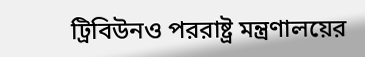ট্রিবিউনও পররাষ্ট্র মন্ত্রণালয়ের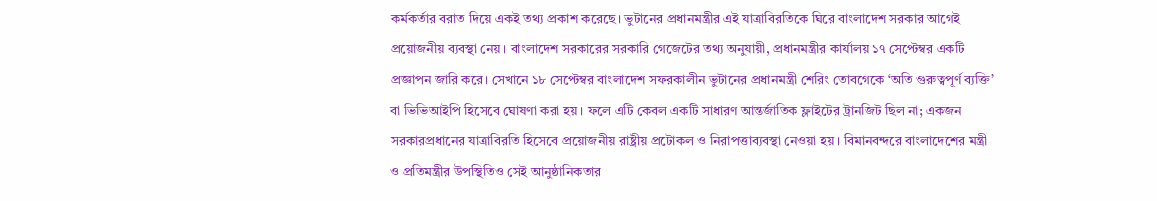কর্মকর্তার বরাত দিয়ে একই তথ্য প্রকাশ করেছে। ভুটানের প্রধানমন্ত্রীর এই যাত্রাবিরতিকে ঘিরে বাংলাদেশ সরকার আগেই প্রয়োজনীয় ব্যবস্থা নেয়। বাংলাদেশ সরকারের সরকারি গেজেটের তথ্য অনুযায়ী, প্রধানমন্ত্রীর কার্যালয় ১৭ সেপ্টেম্বর একটি প্রজ্ঞাপন জারি করে। সেখানে ১৮ সেপ্টেম্বর বাংলাদেশ সফরকালীন ভুটানের প্রধানমন্ত্রী শেরিং তোবগেকে ‘অতি গুরুত্বপূর্ণ ব্যক্তি’ বা ভিভিআইপি হিসেবে ঘোষণা করা হয়। ফলে এটি কেবল একটি সাধারণ আন্তর্জাতিক ফ্লাইটের ট্রানজিট ছিল না; একজন সরকারপ্রধানের যাত্রাবিরতি হিসেবে প্রয়োজনীয় রাষ্ট্রীয় প্রটোকল ও নিরাপত্তাব্যবস্থা নেওয়া হয়। বিমানবন্দরে বাংলাদেশের মন্ত্রী ও প্রতিমন্ত্রীর উপস্থিতিও সেই আনুষ্ঠানিকতার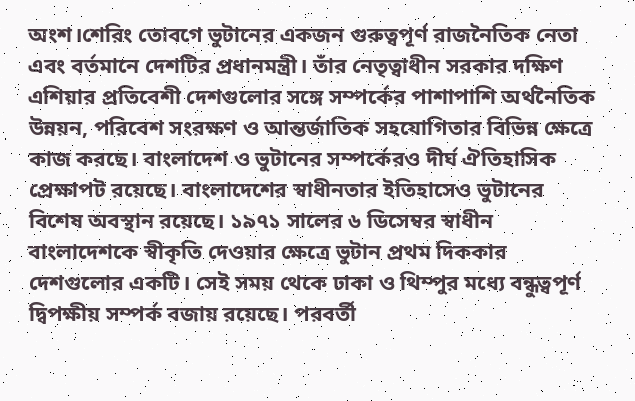অংশ।শেরিং তোবগে ভুটানের একজন গুরুত্বপূর্ণ রাজনৈতিক নেতা এবং বর্তমানে দেশটির প্রধানমন্ত্রী। তাঁর নেতৃত্বাধীন সরকার দক্ষিণ এশিয়ার প্রতিবেশী দেশগুলোর সঙ্গে সম্পর্কের পাশাপাশি অর্থনৈতিক উন্নয়ন, পরিবেশ সংরক্ষণ ও আন্তর্জাতিক সহযোগিতার বিভিন্ন ক্ষেত্রে কাজ করছে। বাংলাদেশ ও ভুটানের সম্পর্কেরও দীর্ঘ ঐতিহাসিক প্রেক্ষাপট রয়েছে। বাংলাদেশের স্বাধীনতার ইতিহাসেও ভুটানের বিশেষ অবস্থান রয়েছে। ১৯৭১ সালের ৬ ডিসেম্বর স্বাধীন বাংলাদেশকে স্বীকৃতি দেওয়ার ক্ষেত্রে ভুটান প্রথম দিককার দেশগুলোর একটি। সেই সময় থেকে ঢাকা ও থিম্পুর মধ্যে বন্ধুত্বপূর্ণ দ্বিপক্ষীয় সম্পর্ক বজায় রয়েছে। পরবর্তী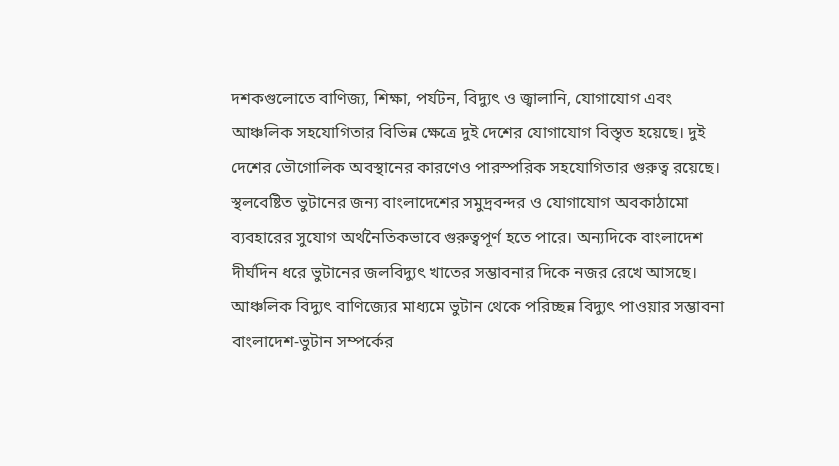দশকগুলোতে বাণিজ্য, শিক্ষা, পর্যটন, বিদ্যুৎ ও জ্বালানি, যোগাযোগ এবং আঞ্চলিক সহযোগিতার বিভিন্ন ক্ষেত্রে দুই দেশের যোগাযোগ বিস্তৃত হয়েছে। দুই দেশের ভৌগোলিক অবস্থানের কারণেও পারস্পরিক সহযোগিতার গুরুত্ব রয়েছে। স্থলবেষ্টিত ভুটানের জন্য বাংলাদেশের সমুদ্রবন্দর ও যোগাযোগ অবকাঠামো ব্যবহারের সুযোগ অর্থনৈতিকভাবে গুরুত্বপূর্ণ হতে পারে। অন্যদিকে বাংলাদেশ দীর্ঘদিন ধরে ভুটানের জলবিদ্যুৎ খাতের সম্ভাবনার দিকে নজর রেখে আসছে। আঞ্চলিক বিদ্যুৎ বাণিজ্যের মাধ্যমে ভুটান থেকে পরিচ্ছন্ন বিদ্যুৎ পাওয়ার সম্ভাবনা বাংলাদেশ-ভুটান সম্পর্কের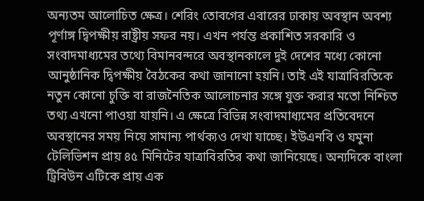অন্যতম আলোচিত ক্ষেত্র। শেরিং তোবগের এবারের ঢাকায় অবস্থান অবশ্য পূর্ণাঙ্গ দ্বিপক্ষীয় রাষ্ট্রীয় সফর নয়। এখন পর্যন্ত প্রকাশিত সরকারি ও সংবাদমাধ্যমের তথ্যে বিমানবন্দরে অবস্থানকালে দুই দেশের মধ্যে কোনো আনুষ্ঠানিক দ্বিপক্ষীয় বৈঠকের কথা জানানো হয়নি। তাই এই যাত্রাবিরতিকে নতুন কোনো চুক্তি বা রাজনৈতিক আলোচনার সঙ্গে যুক্ত করার মতো নিশ্চিত তথ্য এখনো পাওয়া যায়নি। এ ক্ষেত্রে বিভিন্ন সংবাদমাধ্যমের প্রতিবেদনে অবস্থানের সময় নিয়ে সামান্য পার্থক্যও দেখা যাচ্ছে। ইউএনবি ও যমুনা টেলিভিশন প্রায় ৪৫ মিনিটের যাত্রাবিরতির কথা জানিয়েছে। অন্যদিকে বাংলা ট্রিবিউন এটিকে প্রায় এক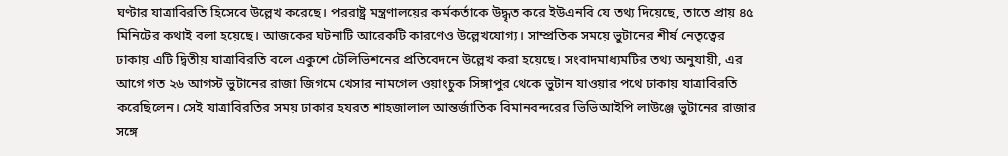ঘণ্টার যাত্রাবিরতি হিসেবে উল্লেখ করেছে। পররাষ্ট্র মন্ত্রণালয়ের কর্মকর্তাকে উদ্ধৃত করে ইউএনবি যে তথ্য দিয়েছে, তাতে প্রায় ৪৫ মিনিটের কথাই বলা হয়েছে। আজকের ঘটনাটি আরেকটি কারণেও উল্লেখযোগ্য। সাম্প্রতিক সময়ে ভুটানের শীর্ষ নেতৃত্বের ঢাকায় এটি দ্বিতীয় যাত্রাবিরতি বলে একুশে টেলিভিশনের প্রতিবেদনে উল্লেখ করা হয়েছে। সংবাদমাধ্যমটির তথ্য অনুযায়ী, এর আগে গত ২৬ আগস্ট ভুটানের রাজা জিগমে খেসার নামগেল ওয়াংচুক সিঙ্গাপুর থেকে ভুটান যাওয়ার পথে ঢাকায় যাত্রাবিরতি করেছিলেন। সেই যাত্রাবিরতির সময় ঢাকার হযরত শাহজালাল আন্তর্জাতিক বিমানবন্দরের ভিভিআইপি লাউঞ্জে ভুটানের রাজার সঙ্গে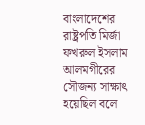বাংলাদেশের রাষ্ট্রপতি মির্জা ফখরুল ইসলাম আলমগীরের সৌজন্য সাক্ষাৎ হয়েছিল বলে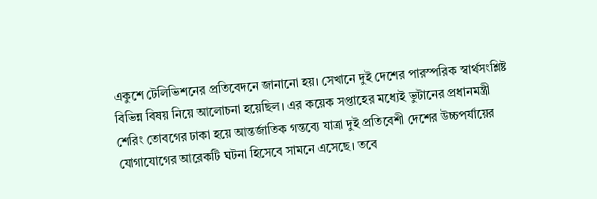একুশে টেলিভিশনের প্রতিবেদনে জানানো হয়। সেখানে দুই দেশের পারস্পরিক স্বার্থসংশ্লিষ্ট বিভিন্ন বিষয় নিয়ে আলোচনা হয়েছিল। এর কয়েক সপ্তাহের মধ্যেই ভুটানের প্রধানমন্ত্রী শেরিং তোবগের ঢাকা হয়ে আন্তর্জাতিক গন্তব্যে যাত্রা দুই প্রতিবেশী দেশের উচ্চপর্যায়ের যোগাযোগের আরেকটি ঘটনা হিসেবে সামনে এসেছে। তবে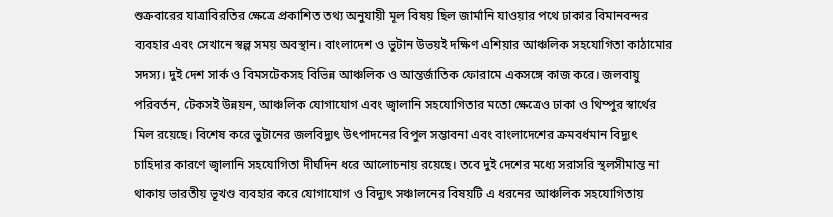শুক্রবারের যাত্রাবিরতির ক্ষেত্রে প্রকাশিত তথ্য অনুযায়ী মূল বিষয় ছিল জার্মানি যাওয়ার পথে ঢাকার বিমানবন্দর ব্যবহার এবং সেখানে স্বল্প সময় অবস্থান। বাংলাদেশ ও ভুটান উভয়ই দক্ষিণ এশিয়ার আঞ্চলিক সহযোগিতা কাঠামোর সদস্য। দুই দেশ সার্ক ও বিমসটেকসহ বিভিন্ন আঞ্চলিক ও আন্তর্জাতিক ফোরামে একসঙ্গে কাজ করে। জলবায়ু পরিবর্তন, টেকসই উন্নয়ন, আঞ্চলিক যোগাযোগ এবং জ্বালানি সহযোগিতার মতো ক্ষেত্রেও ঢাকা ও থিম্পুর স্বার্থের মিল রয়েছে। বিশেষ করে ভুটানের জলবিদ্যুৎ উৎপাদনের বিপুল সম্ভাবনা এবং বাংলাদেশের ক্রমবর্ধমান বিদ্যুৎ চাহিদার কারণে জ্বালানি সহযোগিতা দীর্ঘদিন ধরে আলোচনায় রয়েছে। তবে দুই দেশের মধ্যে সরাসরি স্থলসীমান্ত না থাকায় ভারতীয় ভূখণ্ড ব্যবহার করে যোগাযোগ ও বিদ্যুৎ সঞ্চালনের বিষয়টি এ ধরনের আঞ্চলিক সহযোগিতায়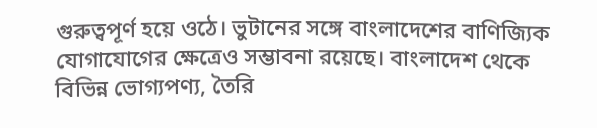গুরুত্বপূর্ণ হয়ে ওঠে। ভুটানের সঙ্গে বাংলাদেশের বাণিজ্যিক যোগাযোগের ক্ষেত্রেও সম্ভাবনা রয়েছে। বাংলাদেশ থেকে বিভিন্ন ভোগ্যপণ্য, তৈরি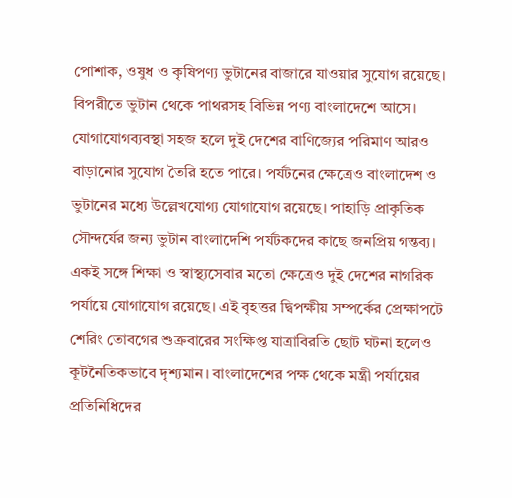পোশাক, ওষুধ ও কৃষিপণ্য ভুটানের বাজারে যাওয়ার সুযোগ রয়েছে। বিপরীতে ভুটান থেকে পাথরসহ বিভিন্ন পণ্য বাংলাদেশে আসে। যোগাযোগব্যবস্থা সহজ হলে দুই দেশের বাণিজ্যের পরিমাণ আরও বাড়ানোর সুযোগ তৈরি হতে পারে। পর্যটনের ক্ষেত্রেও বাংলাদেশ ও ভুটানের মধ্যে উল্লেখযোগ্য যোগাযোগ রয়েছে। পাহাড়ি প্রাকৃতিক সৌন্দর্যের জন্য ভুটান বাংলাদেশি পর্যটকদের কাছে জনপ্রিয় গন্তব্য। একই সঙ্গে শিক্ষা ও স্বাস্থ্যসেবার মতো ক্ষেত্রেও দুই দেশের নাগরিক পর্যায়ে যোগাযোগ রয়েছে। এই বৃহত্তর দ্বিপক্ষীয় সম্পর্কের প্রেক্ষাপটে শেরিং তোবগের শুক্রবারের সংক্ষিপ্ত যাত্রাবিরতি ছোট ঘটনা হলেও কূটনৈতিকভাবে দৃশ্যমান। বাংলাদেশের পক্ষ থেকে মন্ত্রী পর্যায়ের প্রতিনিধিদের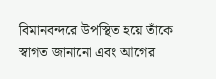বিমানবন্দরে উপস্থিত হয়ে তাঁকে স্বাগত জানানো এবং আগের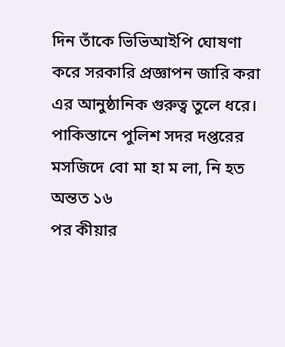দিন তাঁকে ভিভিআইপি ঘোষণা করে সরকারি প্রজ্ঞাপন জারি করা এর আনুষ্ঠানিক গুরুত্ব তুলে ধরে।
পাকিস্তানে পুলিশ সদর দপ্তরের মসজিদে বো মা হা ম লা, নি হত অন্তত ১৬
পর কীয়ার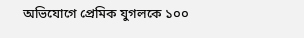অভিযোগে প্রেমিক যুগলকে ১০০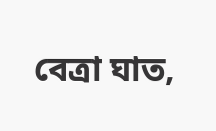বেত্রা ঘাত,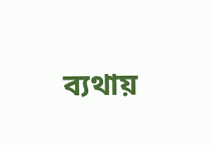ব্যথায়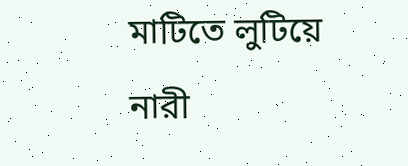মাটিতে লুটিয়ে নারী